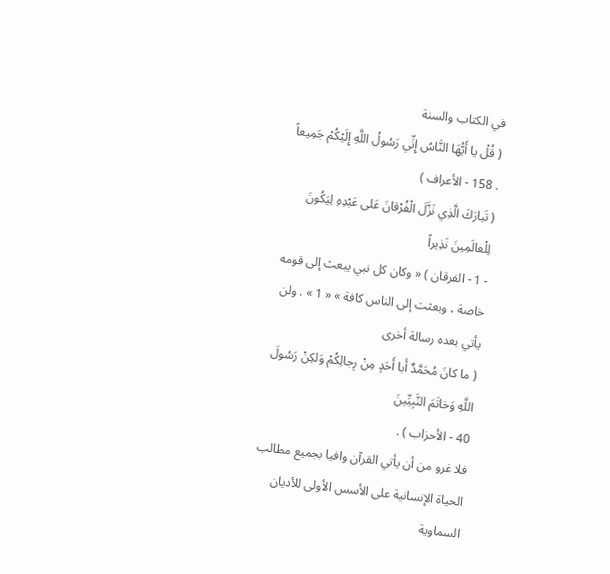في الكتاب والسنة
( قُلْ يا أَيُّهَا النَّاسُ إِنِّي رَسُولُ اللَّهِ إِلَيْكُمْ جَمِيعاً
. 158 - الأعراف )
( تَبارَكَ الَّذِي نَزَّلَ الْفُرْقانَ عَلى عَبْدِهِ لِيَكُونَ لِلْعالَمِينَ نَذِيراً
- 1 - الفرقان ) « وكان كل نبي يبعث إلى قومه خاصة ، وبعثت إلى الناس كافة » « 1 » . ولن يأتي بعده رسالة أخرى
( ما كانَ مُحَمَّدٌ أَبا أَحَدٍ مِنْ رِجالِكُمْ وَلكِنْ رَسُولَ اللَّهِ وَخاتَمَ النَّبِيِّينَ
40 - الأحزاب ) .
فلا غرو من أن يأتي القرآن وافيا بجميع مطالب الحياة الإنسانية على الأسس الأولى للأديان السماوية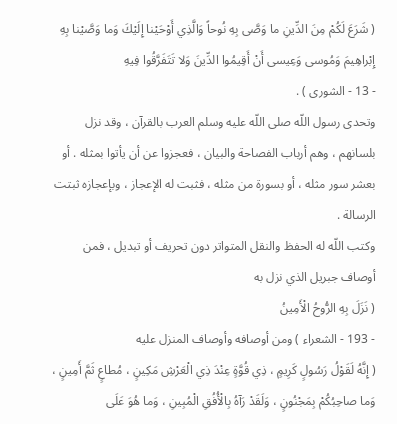( شَرَعَ لَكُمْ مِنَ الدِّينِ ما وَصَّى بِهِ نُوحاً وَالَّذِي أَوْحَيْنا إِلَيْكَ وَما وَصَّيْنا بِهِ إِبْراهِيمَ وَمُوسى وَعِيسى أَنْ أَقِيمُوا الدِّينَ وَلا تَتَفَرَّقُوا فِيهِ
- 13 - الشورى ) .
وتحدى رسول اللّه صلى اللّه عليه وسلم العرب بالقرآن ، وقد نزل بلسانهم ، وهم أرباب الفصاحة والبيان ، فعجزوا عن أن يأتوا بمثله . أو بعشر سور مثله ، أو بسورة من مثله ، فثبت له الإعجاز ، وبإعجازه ثبتت الرسالة .
وكتب اللّه له الحفظ والنقل المتواتر دون تحريف أو تبديل ، فمن أوصاف جبريل الذي نزل به
( نَزَلَ بِهِ الرُّوحُ الْأَمِينُ
- 193 - الشعراء ) ومن أوصافه وأوصاف المنزل عليه
( إِنَّهُ لَقَوْلُ رَسُولٍ كَرِيمٍ ، ذِي قُوَّةٍ عِنْدَ ذِي الْعَرْشِ مَكِينٍ ، مُطاعٍ ثَمَّ أَمِينٍ ، وَما صاحِبُكُمْ بِمَجْنُونٍ ، وَلَقَدْ رَآهُ بِالْأُفُقِ الْمُبِينِ ، وَما هُوَ عَلَى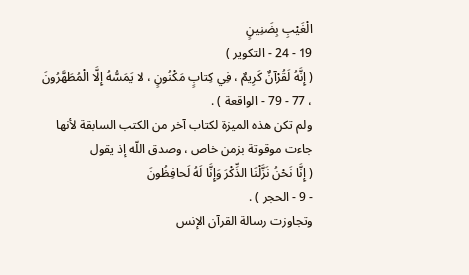الْغَيْبِ بِضَنِينٍ
19 - 24 - التكوير )
( إِنَّهُ لَقُرْآنٌ كَرِيمٌ ، فِي كِتابٍ مَكْنُونٍ ، لا يَمَسُّهُ إِلَّا الْمُطَهَّرُونَ
، 77 - 79 - الواقعة ) .
ولم تكن هذه الميزة لكتاب آخر من الكتب السابقة لأنها جاءت موقوتة بزمن خاص ، وصدق اللّه إذ يقول
( إِنَّا نَحْنُ نَزَّلْنَا الذِّكْرَ وَإِنَّا لَهُ لَحافِظُونَ
- 9 - الحجر ) .
وتجاوزت رسالة القرآن الإنس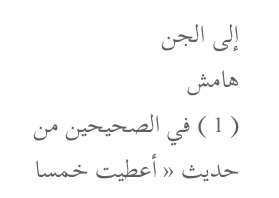إلى الجن
هامش
( 1 ) في الصحيحين من حديث « أعطيت خمسا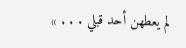لم يعطهن أحد قبلي . . . »